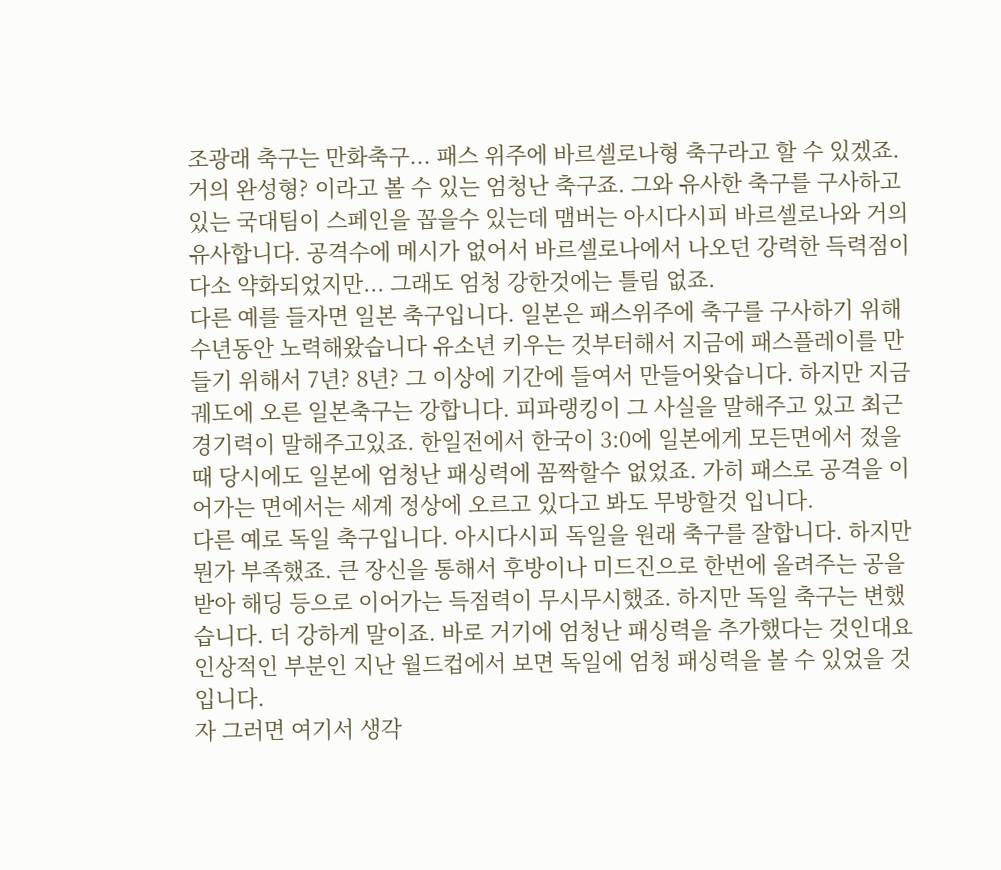조광래 축구는 만화축구... 패스 위주에 바르셀로나형 축구라고 할 수 있겠죠. 거의 완성형? 이라고 볼 수 있는 엄청난 축구죠. 그와 유사한 축구를 구사하고 있는 국대팀이 스페인을 꼽을수 있는데 맴버는 아시다시피 바르셀로나와 거의 유사합니다. 공격수에 메시가 없어서 바르셀로나에서 나오던 강력한 득력점이다소 약화되었지만... 그래도 엄청 강한것에는 틀림 없죠.
다른 예를 들자면 일본 축구입니다. 일본은 패스위주에 축구를 구사하기 위해 수년동안 노력해왔습니다 유소년 키우는 것부터해서 지금에 패스플레이를 만들기 위해서 7년? 8년? 그 이상에 기간에 들여서 만들어왓습니다. 하지만 지금 궤도에 오른 일본축구는 강합니다. 피파랭킹이 그 사실을 말해주고 있고 최근 경기력이 말해주고있죠. 한일전에서 한국이 3:0에 일본에게 모든면에서 젔을때 당시에도 일본에 엄청난 패싱력에 꼼짝할수 없었죠. 가히 패스로 공격을 이어가는 면에서는 세계 정상에 오르고 있다고 봐도 무방할것 입니다.
다른 예로 독일 축구입니다. 아시다시피 독일을 원래 축구를 잘합니다. 하지만 뭔가 부족했죠. 큰 장신을 통해서 후방이나 미드진으로 한번에 올려주는 공을 받아 해딩 등으로 이어가는 득점력이 무시무시했죠. 하지만 독일 축구는 변했습니다. 더 강하게 말이죠. 바로 거기에 엄청난 패싱력을 추가했다는 것인대요 인상적인 부분인 지난 월드컵에서 보면 독일에 엄청 패싱력을 볼 수 있었을 것입니다.
자 그러면 여기서 생각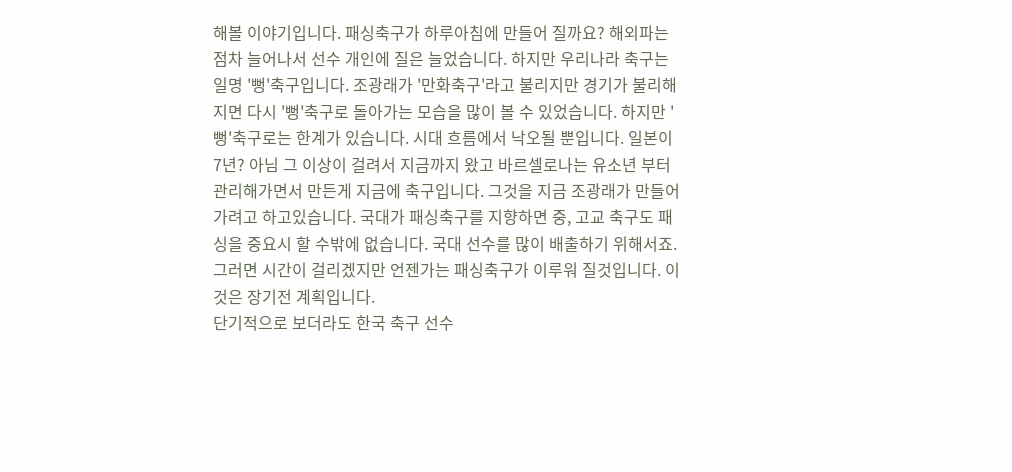해볼 이야기입니다. 패싱축구가 하루아침에 만들어 질까요? 해외파는 점차 늘어나서 선수 개인에 질은 늘었습니다. 하지만 우리나라 축구는 일명 '뻥'축구입니다. 조광래가 '만화축구'라고 불리지만 경기가 불리해지면 다시 '뻥'축구로 돌아가는 모습을 많이 볼 수 있었습니다. 하지만 '뻥'축구로는 한계가 있습니다. 시대 흐름에서 낙오될 뿐입니다. 일본이 7년? 아님 그 이상이 걸려서 지금까지 왔고 바르셀로나는 유소년 부터 관리해가면서 만든게 지금에 축구입니다. 그것을 지금 조광래가 만들어 가려고 하고있습니다. 국대가 패싱축구를 지향하면 중, 고교 축구도 패싱을 중요시 할 수밖에 없습니다. 국대 선수를 많이 배출하기 위해서죠. 그러면 시간이 걸리겠지만 언젠가는 패싱축구가 이루워 질것입니다. 이것은 장기전 계획입니다.
단기적으로 보더라도 한국 축구 선수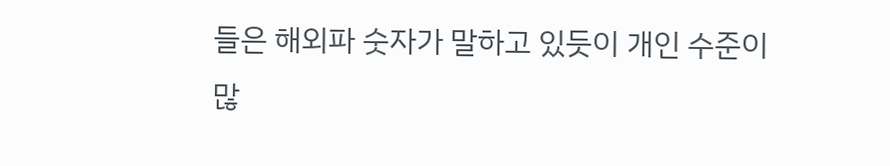들은 해외파 숫자가 말하고 있듯이 개인 수준이 많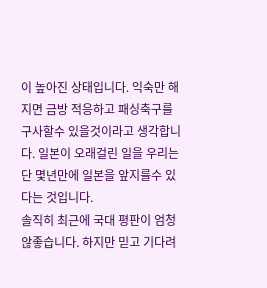이 높아진 상태입니다. 익숙만 해지면 금방 적응하고 패싱축구를 구사할수 있을것이라고 생각합니다. 일본이 오래걸린 일을 우리는 단 몇년만에 일본을 앞지를수 있다는 것입니다.
솔직히 최근에 국대 평판이 엄청 않좋습니다. 하지만 믿고 기다려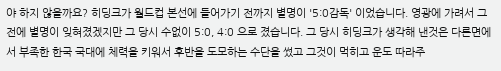야 하지 않을까요? 히딩크가 월드컵 본선에 들어가기 전까지 별명이 '5:0감독' 이었습니다. 영광에 가려서 그전에 별명이 잊혀졌겠지만 그 당시 수없이 5:0, 4:0 으로 졌습니다. 그 당시 히딩크가 생각해 낸것은 다른면에서 부족한 한국 국대에 체력을 키워서 후반을 도모하는 수단을 썼고 그것이 먹히고 운도 따라주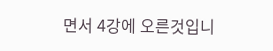면서 4강에 오른것입니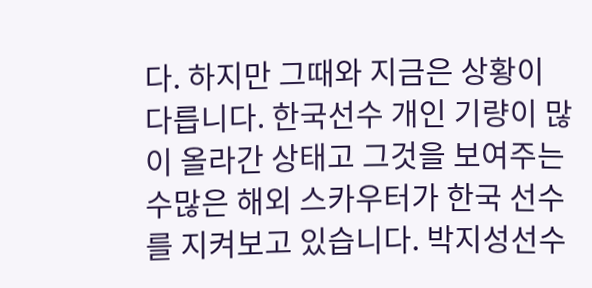다. 하지만 그때와 지금은 상황이 다릅니다. 한국선수 개인 기량이 많이 올라간 상태고 그것을 보여주는 수많은 해외 스카우터가 한국 선수를 지켜보고 있습니다. 박지성선수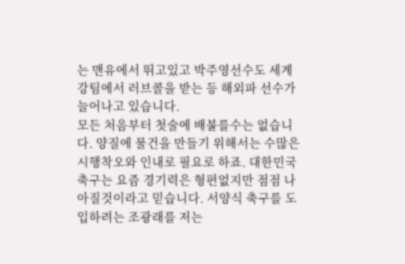는 맨유에서 뛰고있고 박주영선수도 세계 강팀에서 러브콜을 받는 등 해외파 선수가 늘어나고 있습니다.
모든 처음부터 첫술에 배불를수는 없습니다. 양질에 물건을 만들기 위해서는 수많은 시행착오와 인내로 필요로 하죠. 대한민국 축구는 요즘 경기력은 형편없지만 점점 나아질것이라고 믿습니다. 서양식 축구를 도입하려는 조광래를 저는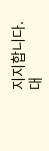지지합니다.
대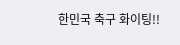한민국 축구 화이팅!!